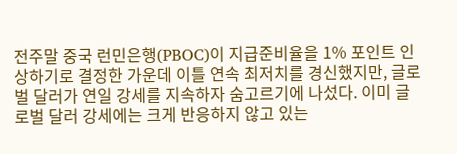전주말 중국 런민은행(PBOC)이 지급준비율을 1% 포인트 인상하기로 결정한 가운데 이틀 연속 최저치를 경신했지만, 글로벌 달러가 연일 강세를 지속하자 숨고르기에 나섰다. 이미 글로벌 달러 강세에는 크게 반응하지 않고 있는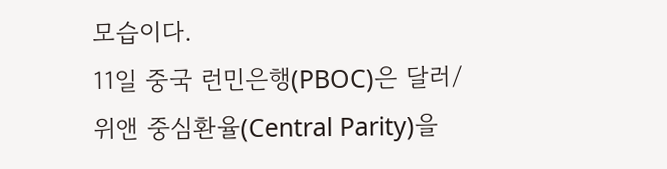모습이다.
11일 중국 런민은행(PBOC)은 달러/위앤 중심환율(Central Parity)을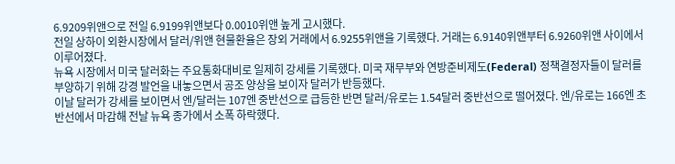6.9209위앤으로 전일 6.9199위앤보다 0.0010위앤 높게 고시했다.
전일 상하이 외환시장에서 달러/위앤 현물환율은 장외 거래에서 6.9255위앤을 기록했다. 거래는 6.9140위앤부터 6.9260위앤 사이에서 이루어졌다.
뉴욕 시장에서 미국 달러화는 주요통화대비로 일제히 강세를 기록했다. 미국 재무부와 연방준비제도(Federal) 정책결정자들이 달러를 부양하기 위해 강경 발언을 내놓으면서 공조 양상을 보이자 달러가 반등했다.
이날 달러가 강세를 보이면서 엔/달러는 107엔 중반선으로 급등한 반면 달러/유로는 1.54달러 중반선으로 떨어졌다. 엔/유로는 166엔 초반선에서 마감해 전날 뉴욕 종가에서 소폭 하락했다.